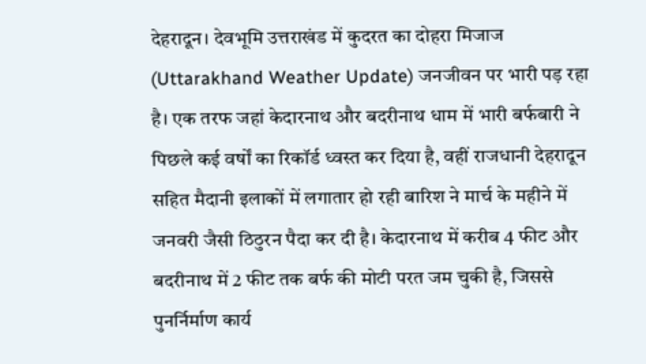देहरादून। देवभूमि उत्तराखंड में कुदरत का दोहरा मिजाज (Uttarakhand Weather Update) जनजीवन पर भारी पड़ रहा है। एक तरफ जहां केदारनाथ और बदरीनाथ धाम में भारी बर्फबारी ने पिछले कई वर्षों का रिकॉर्ड ध्वस्त कर दिया है, वहीं राजधानी देहरादून सहित मैदानी इलाकों में लगातार हो रही बारिश ने मार्च के महीने में जनवरी जैसी ठिठुरन पैदा कर दी है। केदारनाथ में करीब 4 फीट और बदरीनाथ में 2 फीट तक बर्फ की मोटी परत जम चुकी है, जिससे पुनर्निर्माण कार्य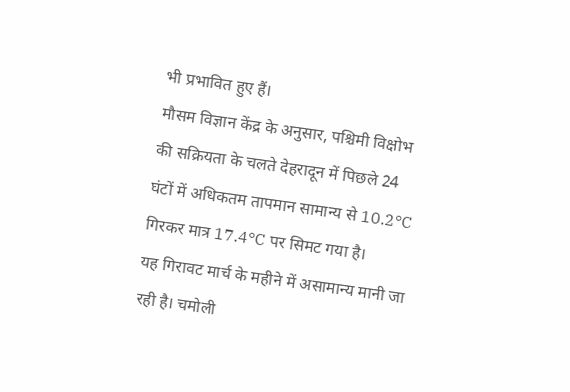भी प्रभावित हुए हैं।
मौसम विज्ञान केंद्र के अनुसार, पश्चिमी विक्षोभ की सक्रियता के चलते देहरादून में पिछले 24 घंटों में अधिकतम तापमान सामान्य से 10.2°C गिरकर मात्र 17.4°C पर सिमट गया है।
यह गिरावट मार्च के महीने में असामान्य मानी जा रही है। चमोली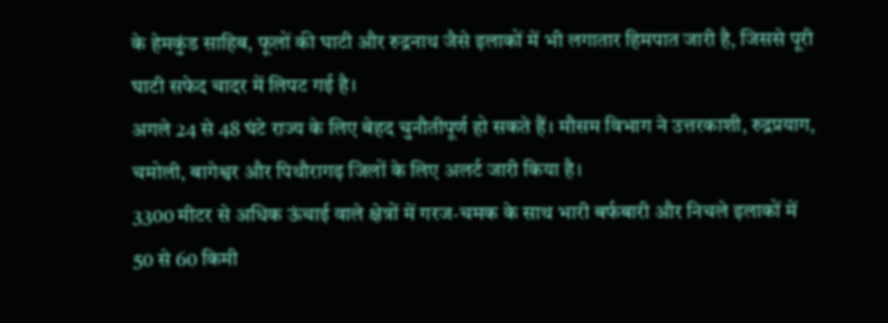के हेमकुंड साहिब, फूलों की घाटी और रुद्रनाथ जैसे इलाकों में भी लगातार हिमपात जारी है, जिससे पूरी घाटी सफेद चादर में लिपट गई है।
अगले 24 से 48 घंटे राज्य के लिए बेहद चुनौतीपूर्ण हो सकते हैं। मौसम विभाग ने उत्तरकाशी, रुद्रप्रयाग, चमोली, बागेश्वर और पिथौरागढ़ जिलों के लिए अलर्ट जारी किया है।
3300 मीटर से अधिक ऊंचाई वाले क्षेत्रों में गरज-चमक के साथ भारी बर्फबारी और निचले इलाकों में 50 से 60 किमी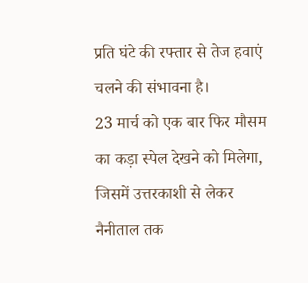प्रति घंटे की रफ्तार से तेज हवाएं चलने की संभावना है।
23 मार्च को एक बार फिर मौसम का कड़ा स्पेल देखने को मिलेगा, जिसमें उत्तरकाशी से लेकर नैनीताल तक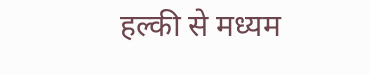हल्की से मध्यम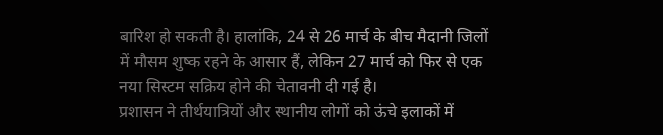बारिश हो सकती है। हालांकि, 24 से 26 मार्च के बीच मैदानी जिलों में मौसम शुष्क रहने के आसार हैं, लेकिन 27 मार्च को फिर से एक नया सिस्टम सक्रिय होने की चेतावनी दी गई है।
प्रशासन ने तीर्थयात्रियों और स्थानीय लोगों को ऊंचे इलाकों में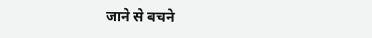जाने से बचने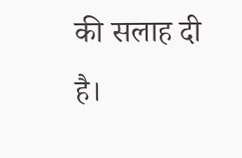की सलाह दी है।